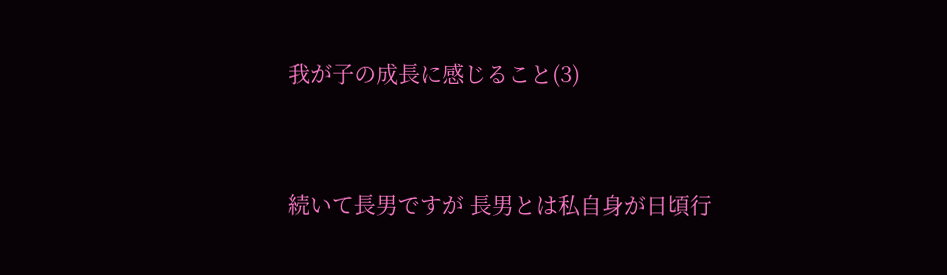我が子の成長に感じること(3)


続いて長男ですが 長男とは私自身が日頃行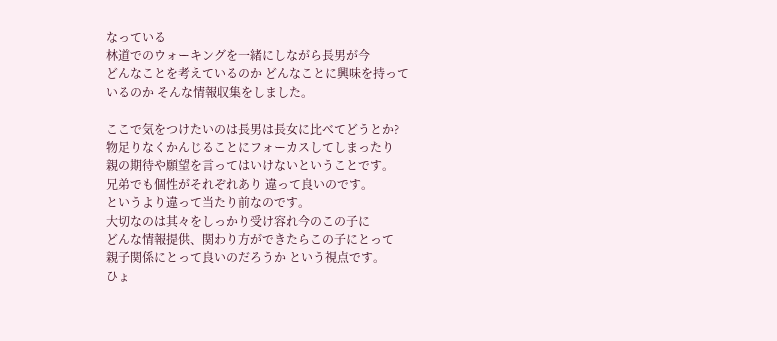なっている
林道でのウォーキングを一緒にしながら長男が今
どんなことを考えているのか どんなことに興味を持って
いるのか そんな情報収集をしました。

ここで気をつけたいのは長男は長女に比べてどうとか?
物足りなくかんじることにフォーカスしてしまったり
親の期待や願望を言ってはいけないということです。
兄弟でも個性がそれぞれあり 違って良いのです。
というより違って当たり前なのです。
大切なのは其々をしっかり受け容れ今のこの子に
どんな情報提供、関わり方ができたらこの子にとって
親子関係にとって良いのだろうか という視点です。
ひょ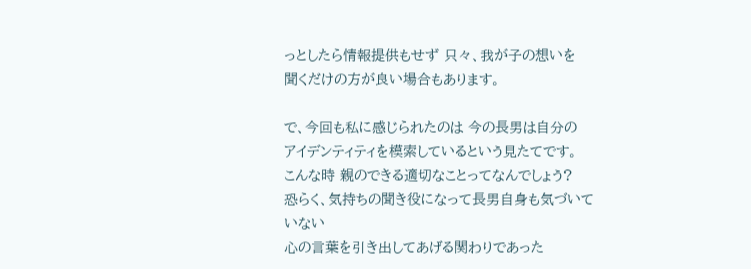っとしたら情報提供もせず 只々、我が子の想いを
聞くだけの方が良い場合もあります。

で、今回も私に感じられたのは 今の長男は自分の
アイデンティティを模索しているという見たてです。
こんな時 親のできる適切なことってなんでしょう?
恐らく、気持ちの聞き役になって長男自身も気づいていない
心の言葉を引き出してあげる関わりであった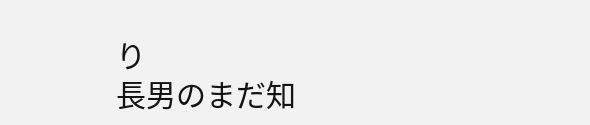り
長男のまだ知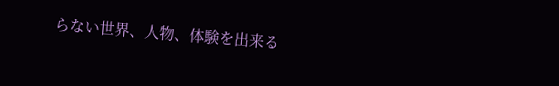らない世界、人物、体験を出来る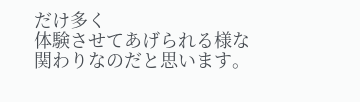だけ多く
体験させてあげられる様な関わりなのだと思います。